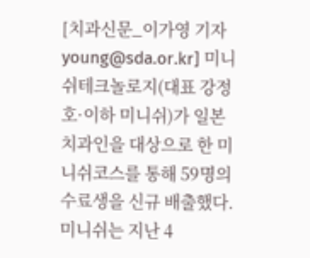[치과신문_이가영 기자 young@sda.or.kr] 미니쉬테크놀로지(대표 강정호·이하 미니쉬)가 일본 치과인을 대상으로 한 미니쉬코스를 통해 59명의 수료생을 신규 배출했다.
미니쉬는 지난 4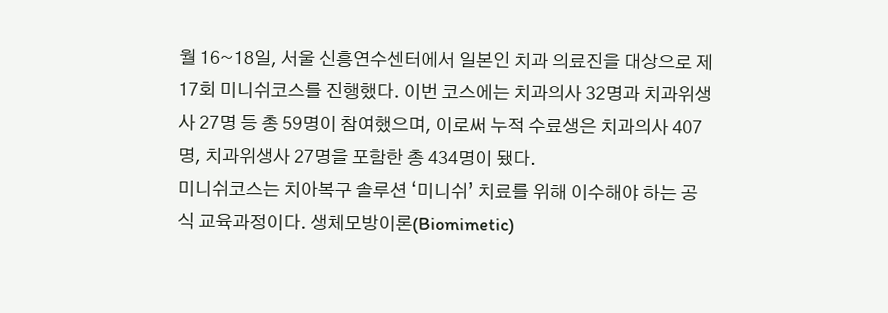월 16~18일, 서울 신흥연수센터에서 일본인 치과 의료진을 대상으로 제17회 미니쉬코스를 진행했다. 이번 코스에는 치과의사 32명과 치과위생사 27명 등 총 59명이 참여했으며, 이로써 누적 수료생은 치과의사 407명, 치과위생사 27명을 포함한 총 434명이 됐다.
미니쉬코스는 치아복구 솔루션 ‘미니쉬’ 치료를 위해 이수해야 하는 공식 교육과정이다. 생체모방이론(Biomimetic)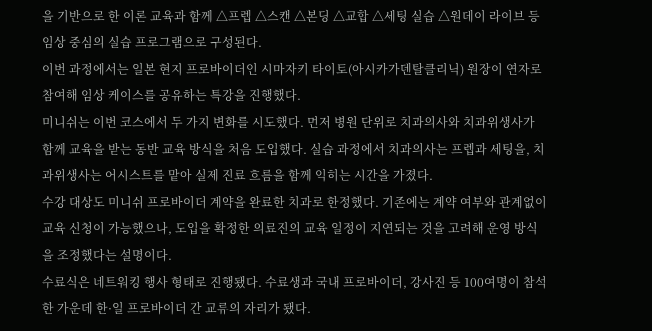을 기반으로 한 이론 교육과 함께 △프렙 △스캔 △본딩 △교합 △세팅 실습 △원데이 라이브 등 임상 중심의 실습 프로그램으로 구성된다.
이번 과정에서는 일본 현지 프로바이더인 시마자키 타이토(아시카가덴탈클리닉) 원장이 연자로 참여해 임상 케이스를 공유하는 특강을 진행했다.
미니쉬는 이번 코스에서 두 가지 변화를 시도했다. 먼저 병원 단위로 치과의사와 치과위생사가 함께 교육을 받는 동반 교육 방식을 처음 도입했다. 실습 과정에서 치과의사는 프렙과 세팅을, 치과위생사는 어시스트를 맡아 실제 진료 흐름을 함께 익히는 시간을 가졌다.
수강 대상도 미니쉬 프로바이더 계약을 완료한 치과로 한정했다. 기존에는 계약 여부와 관계없이 교육 신청이 가능했으나, 도입을 확정한 의료진의 교육 일정이 지연되는 것을 고려해 운영 방식을 조정했다는 설명이다.
수료식은 네트워킹 행사 형태로 진행됐다. 수료생과 국내 프로바이더, 강사진 등 100여명이 참석한 가운데 한·일 프로바이더 간 교류의 자리가 됐다.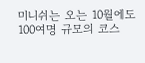미니쉬는 오는 10월에도 100여명 규모의 코스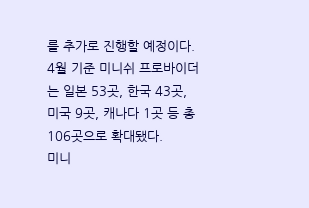를 추가로 진행할 예정이다. 4월 기준 미니쉬 프로바이더는 일본 53곳, 한국 43곳, 미국 9곳, 캐나다 1곳 등 총 106곳으로 확대됐다.
미니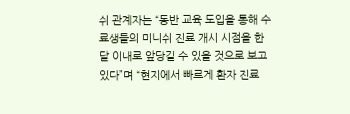쉬 관계자는 “동반 교육 도입을 통해 수료생들의 미니쉬 진료 개시 시점을 한 달 이내로 앞당길 수 있을 것으로 보고 있다”며 “현지에서 빠르게 환자 진료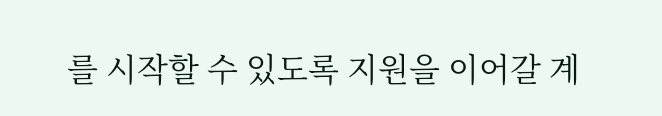를 시작할 수 있도록 지원을 이어갈 계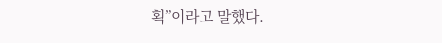획”이라고 말했다.